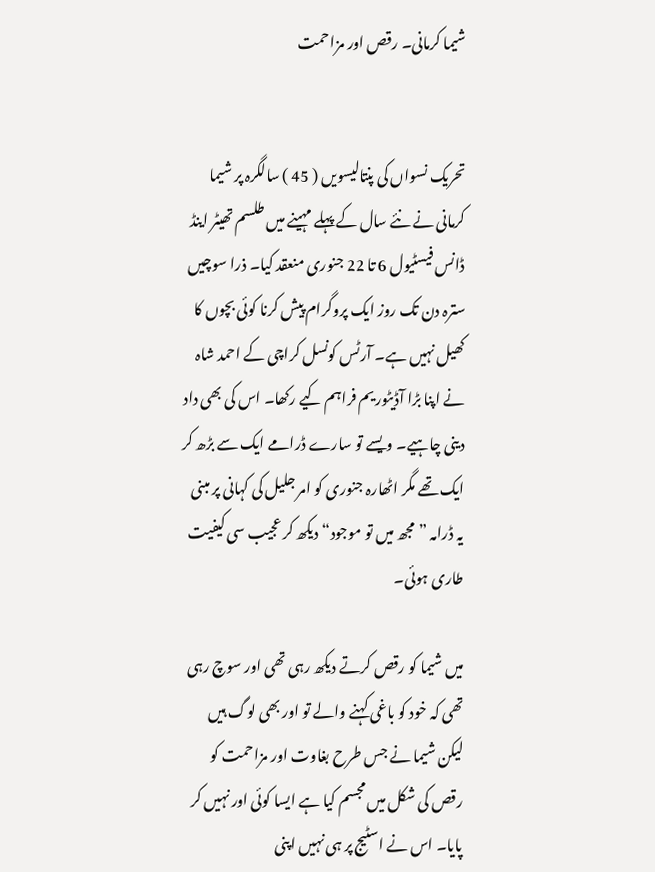شیما کرمانی۔ رقص اور مزاحمت


تحریک نسواں کی پنتالیسویں ( 45 ) سالگرہ پر شیما کرمانی نے نئے سال کے پہلے مہینے میں طلسم تھیٹر اینڈ ڈانس فیسٹیول 6 تا 22 جنوری منعقد کیا۔ ذرا سوچیں سترہ دن تک روز ایک پروگرام پیش کرنا کوئی بچوں کا کھیل نہیں ہے۔ آرٹس کونسل کراچی کے احمد شاہ نے اپنا بڑا آڈیٹوریم فراہم کیے رکھا۔ اس کی بھی داد دینی چاہیے۔ ویسے تو سارے ڈرامے ایک سے بڑھ کر ایک تھے مگر اٹھارہ جنوری کو امر جلیل کی کہانی پر مبنی یہ ڈرامہ ”مجھ میں تو موجود“ دیکھ کر عجیب سی کیفیت طاری ہوئی۔

میں شیما کو رقص کرتے دیکھ رہی تھی اور سوچ رہی تھی کہ خود کو باغی کہنے والے تو اور بھی لوگ ہیں لیکن شیما نے جس طرح بغاوت اور مزاحمت کو رقص کی شکل میں مجسم کیا ہے ایسا کوئی اور نہیں کر پایا۔ اس نے اسٹیج پر ہی نہیں اپنی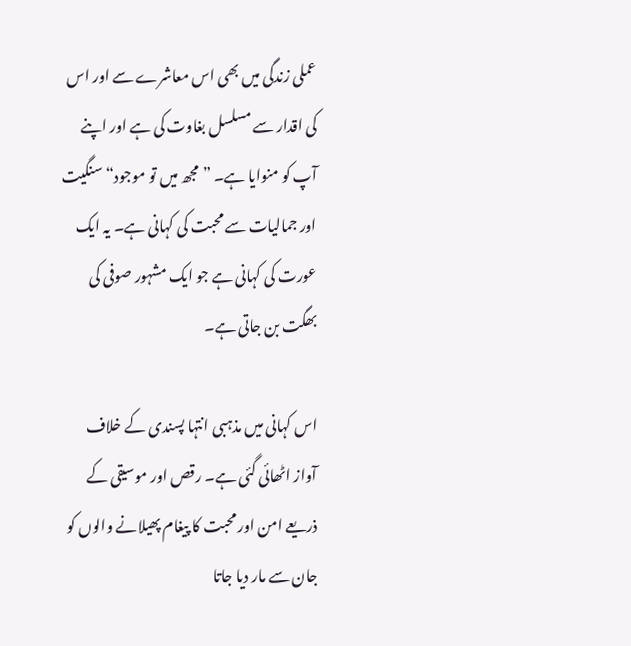عملی زندگی میں بھی اس معاشرے سے اور اس کی اقدار سے مسلسل بغاوت کی ہے اور اپنے آپ کو منوایا ہے۔ ”مجھ میں تو موجود“ سنگیت اور جمالیات سے محبت کی کہانی ہے۔ یہ ایک عورت کی کہانی ہے جو ایک مشہور صوفی کی بھگت بن جاتی ہے۔

اس کہانی میں مذہبی انتہا پسندی کے خلاف آواز اٹھائی گئی ہے۔ رقص اور موسیقی کے ذریعے امن اور محبت کا پیغام پھیلانے والوں کو جان سے مار دیا جاتا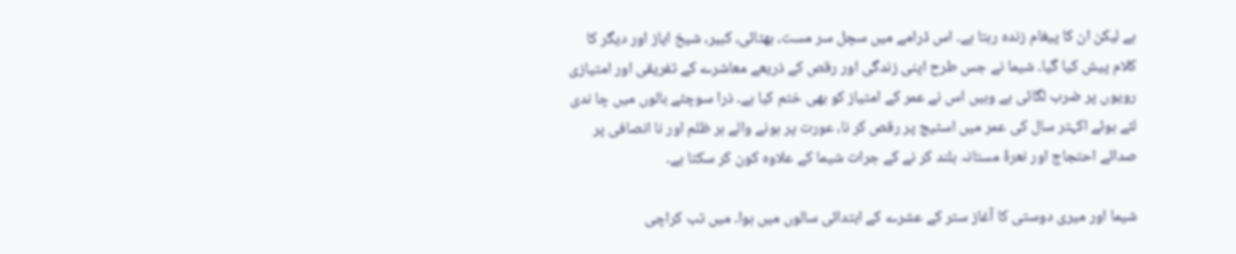ہے لیکن ان کا پیغام زندہ رہتا ہے۔ اس ڈرامے میں سچل سر مست، بھٹائی، کبیر، شیخ ایاز اور دیگر کا کلام پیش کیا گیا۔ شیما نے جس طرح اپنی زندگی اور رقص کے ذریعے معاشرے کے تفریقی اور امتیازی رویوں پر ضرب لگائی ہے وہیں اس نے عمر کے امتیاز کو بھی ختم کیا ہے۔ ذرا سوچئے بالوں میں چا ندی لئے ہوئے اکہتر سال کی عمر میں اسٹیج پر رقص کر نا، عورت پر ہونے والے ہر ظلم اور نا انصافی پر صدائے احتجاج اور نعرۂ مستانہ بلند کر نے کے جرات شیما کے علاوہ کون کر سکتا ہے۔

شیما اور میری دوستی کا آغاز ستر کے عشرے کے ابتدائی سالوں میں ہوا۔ میں تب کراچی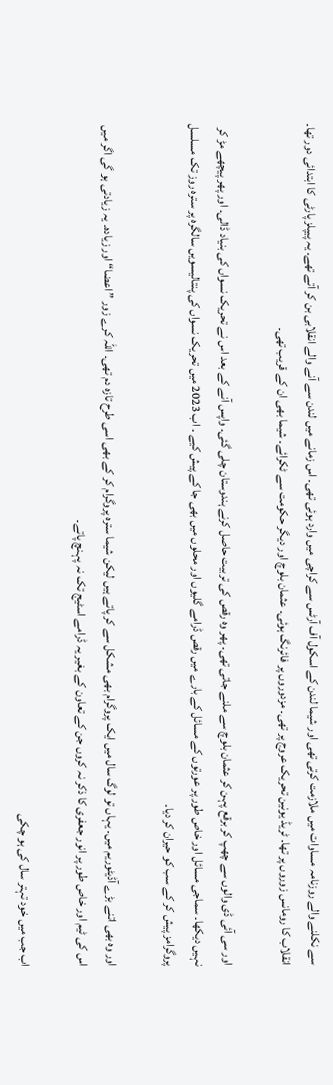سے نکلنے والے روزنامہ مساوات میں ملازمت کرتی تھی اور شیما لندن کے اسکول آف آرٹس سے کراچی میں وارد ہوئی تھی۔ اس زمانے میں لندن سے آنے والے انقلابی بن کر آتے تھے۔ یہ پیپلز پارٹی کا ابتدائی دور تھا۔ انقلاب کا رومانس زوروں پر تھا۔ ٹریڈ یونین تحریک عروج پر تھی۔ مزدوروں پر فائرنگ ہوئی۔ عثمان بلوچ اور دیگر حکومت سے ٹکرائے۔ شیما بھی ان کے قریب تھی۔

اور سی آئی ڈی والوں سے چھپ کر برقع پہن کر عثمان بلوچ سے ملنے جاتی تھی۔ پھر وہ رقص کی تربیت حاصل کرنے ہندوستان چلی گئی۔ واپس آنے کے بعد اس نے تحریک نسواں کی بنیاد ڈالی۔ اور پھر پیچھے مڑ کر نہیں دیکھا۔ سماجی مسائل اور خاص طور پر عورتوں کے مسائل کے بارے میں رقص ڈرامے گلیوں اور محلوں میں بھی جا کے پیش کیے ۔ اب 2023 میں تحریک نسواں کی پنتالیسویں سالگرہ پر سترہ روز تک مسلسل پروگرامز پیش کر کے سب کو حیران کر دیا۔

اور وہ بھی اتنے بڑے آڈیٹوریم میں۔ یہاں تو لوگ سال میں ایک پروگرام بھی مشکل سے کر پاتے ہیں لیکن شیما سترہ پروگرام کر کے بھی اسی طرح تازہ دم تھی۔ اللہ کرے زور ”اعضا“ اور زیادہ۔ یہ زیادتی ہو گی اگر میں اس کی ٹیم اور خاص طور پر انور جعفری کا ذکر نہ کروں جن کے تعاون کے بغیر یہ ڈرامے اسٹیج تک نہ پہنچ پاتے۔

اب جب میں خود تہتر سال کی ہو چکی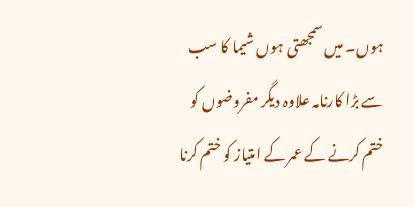ہوں۔ میں سمجھتی ہوں شیما کا سب سے بڑا کارنامہ علاوہ دیگر مفروضوں کو ختم کرنے کے عمر کے امتیاز کو ختم کرنا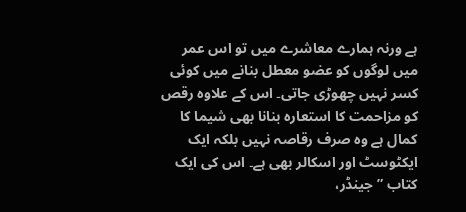ہے ورنہ ہمارے معاشرے میں تو اس عمر میں لوگوں کو عضو معطل بنانے میں کوئی کسر نہیں چھوڑی جاتی۔ اس کے علاوہ رقص کو مزاحمت کا استعارہ بنانا بھی شیما کا کمال ہے وہ صرف رقاصہ نہیں بلکہ ایک ایکٹوسٹ اور اسکالر بھی ہے۔ اس کی ایک کتاب ”جینڈر،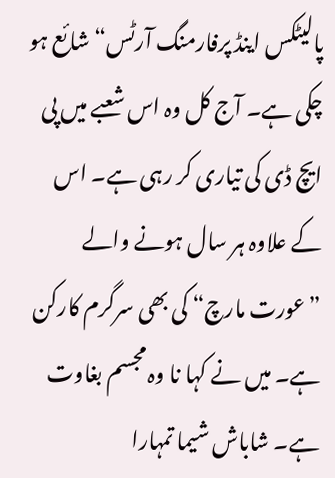پالیٹکس اینڈ پرفارمنگ آرٹس“ شائع ہو چکی ہے۔ آج کل وہ اس شعبے میں پی ایچ ڈی کی تیاری کر رہی ہے۔ اس کے علاوہ ہر سال ہونے والے ”عورت مارچ“ کی بھی سرگرم کارکن ہے۔ میں نے کہا نا وہ مجسم بغاوت ہے۔ شاباش شیما تمہارا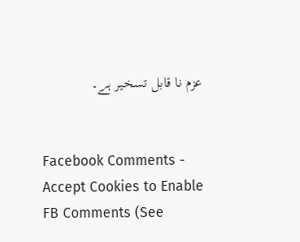عزم نا قابل تسخیر ہے۔


Facebook Comments - Accept Cookies to Enable FB Comments (See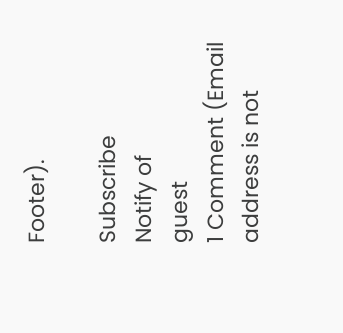Footer).

Subscribe
Notify of
guest
1 Comment (Email address is not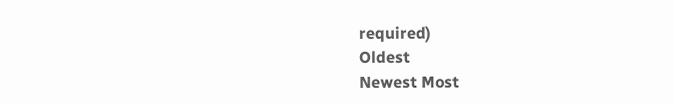required)
Oldest
Newest Most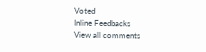Voted
Inline Feedbacks
View all comments